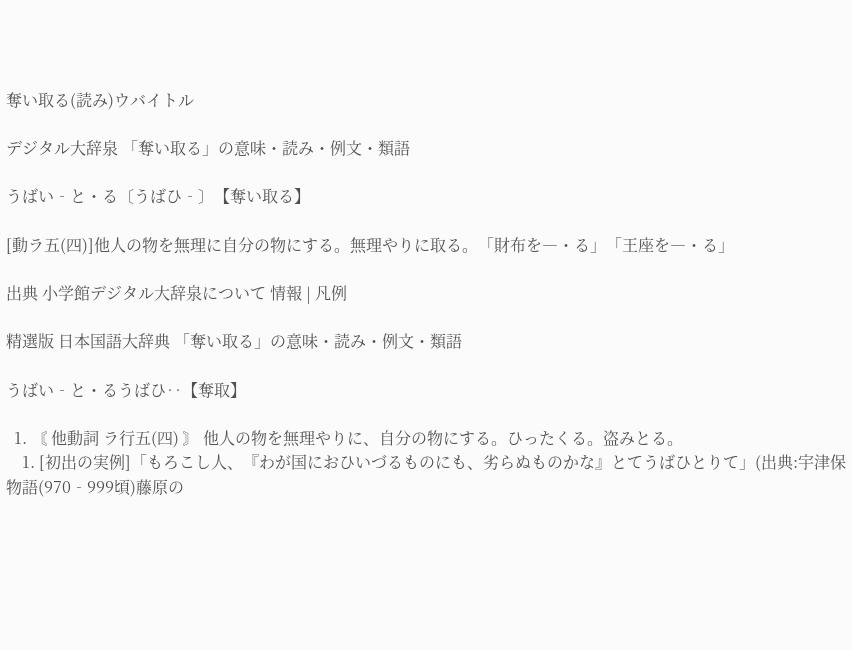奪い取る(読み)ウバイトル

デジタル大辞泉 「奪い取る」の意味・読み・例文・類語

うばい‐と・る〔うばひ‐〕【奪い取る】

[動ラ五(四)]他人の物を無理に自分の物にする。無理やりに取る。「財布を―・る」「王座を―・る」

出典 小学館デジタル大辞泉について 情報 | 凡例

精選版 日本国語大辞典 「奪い取る」の意味・読み・例文・類語

うばい‐と・るうばひ‥【奪取】

  1. 〘 他動詞 ラ行五(四) 〙 他人の物を無理やりに、自分の物にする。ひったくる。盗みとる。
    1. [初出の実例]「もろこし人、『わが国におひいづるものにも、劣らぬものかな』とてうばひとりて」(出典:宇津保物語(970‐999頃)藤原の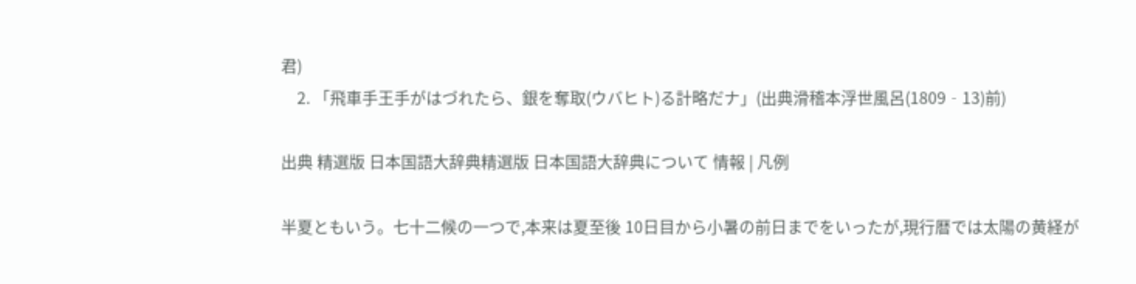君)
    2. 「飛車手王手がはづれたら、銀を奪取(ウバヒト)る計略だナ」(出典滑稽本浮世風呂(1809‐13)前)

出典 精選版 日本国語大辞典精選版 日本国語大辞典について 情報 | 凡例

半夏ともいう。七十二候の一つで,本来は夏至後 10日目から小暑の前日までをいったが,現行暦では太陽の黄経が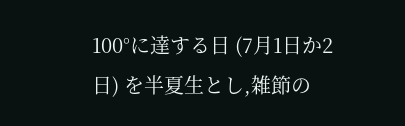100°に達する日 (7月1日か2日) を半夏生とし,雑節の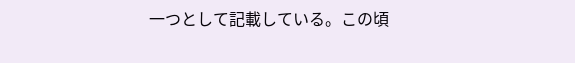一つとして記載している。この頃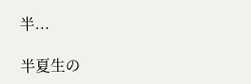半...

半夏生の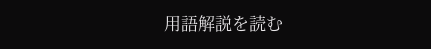用語解説を読む